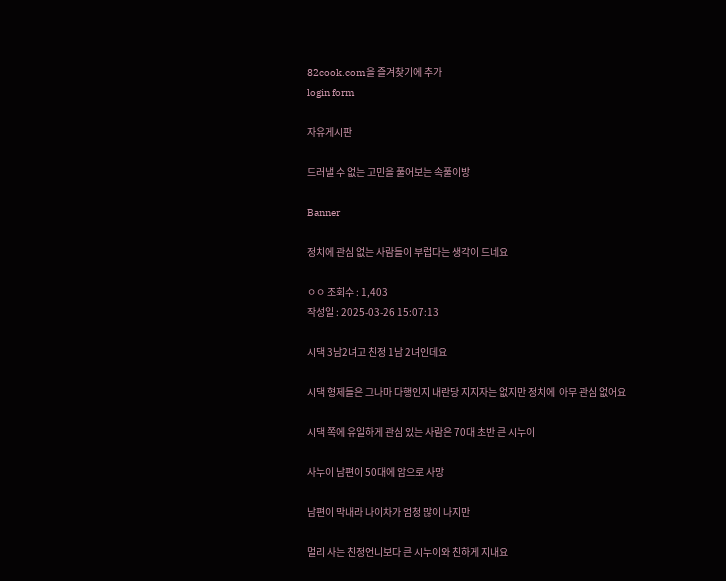82cook.com을 즐겨찾기에 추가
login form

자유게시판

드러낼 수 없는 고민을 풀어보는 속풀이방

Banner

정치에 관심 없는 사람들이 부럽다는 생각이 드네요

ㅇㅇ 조회수 : 1,403
작성일 : 2025-03-26 15:07:13

시댁 3남2녀고 친정 1남 2녀인데요

시댁 형제들은 그나마 다행인지 내란당 지지자는 없지만 정치에  아무 관심 없어요

시댁 쪽에 유일하게 관심 있는 사람은 70대 초반 큰 시누이

사누이 남편이 50대에 암으로 사망

남편이 막내라 나이차가 엄청 많이 나지만

멀리 사는 친정언니보다 큰 시누이와 친하게 지내요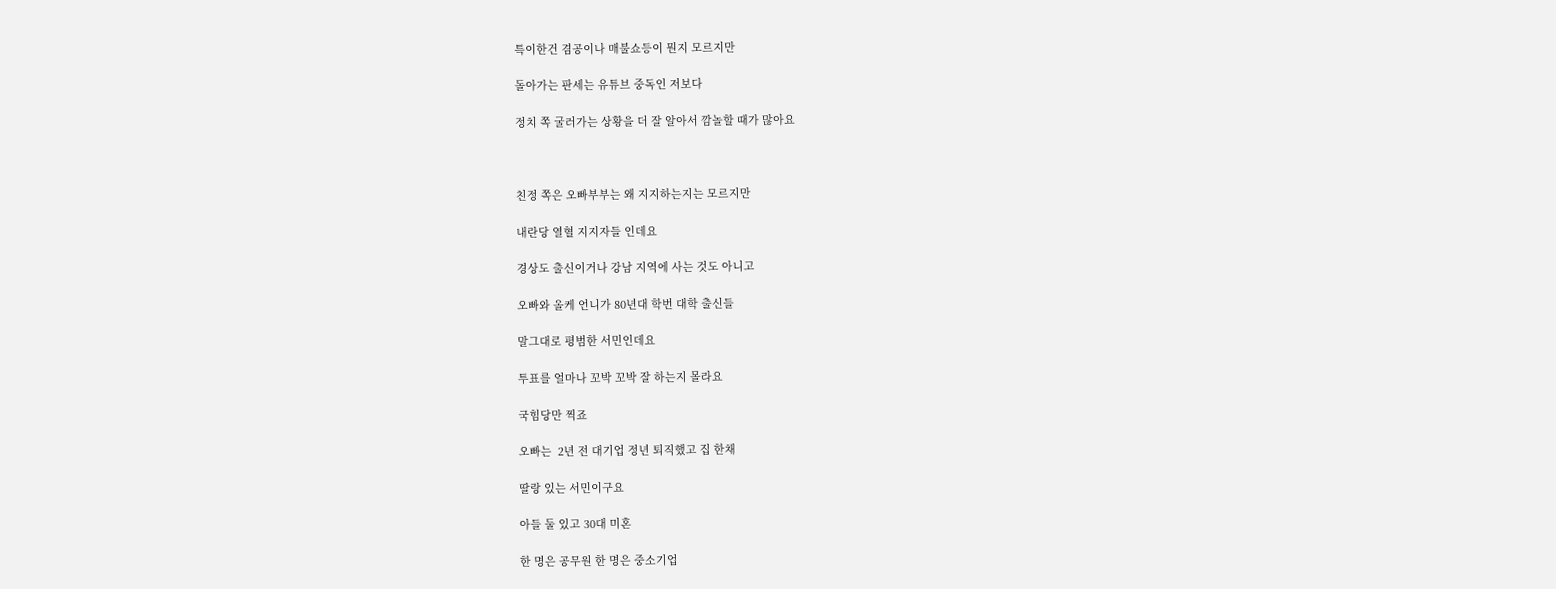특이한건 겸공이나 매불쇼등이 뭔지 모르지만

돌아가는 판세는 유튜브 중독인 저보다

정치 쪽 굴러가는 상황을 더 잘 알아서 깜놀할 때가 많아요



친정 쪽은 오빠부부는 왜 지지하는지는 모르지만

내란당 열혈 지지자들 인데요

경상도 출신이거나 강남 지역에 사는 것도 아니고

오빠와 올케 언니가 80년대 학번 대학 출신들

말그대로 평범한 서민인데요

투표를 얼마나 꼬박 꼬박 잘 하는지 몰라요

국힘당만 찍죠

오빠는  2년 전 대기업 정년 퇴직했고 집 한채

딸랑 있는 서민이구요

아들 둘 있고 30대 미혼

한 명은 공무원 한 명은 중소기업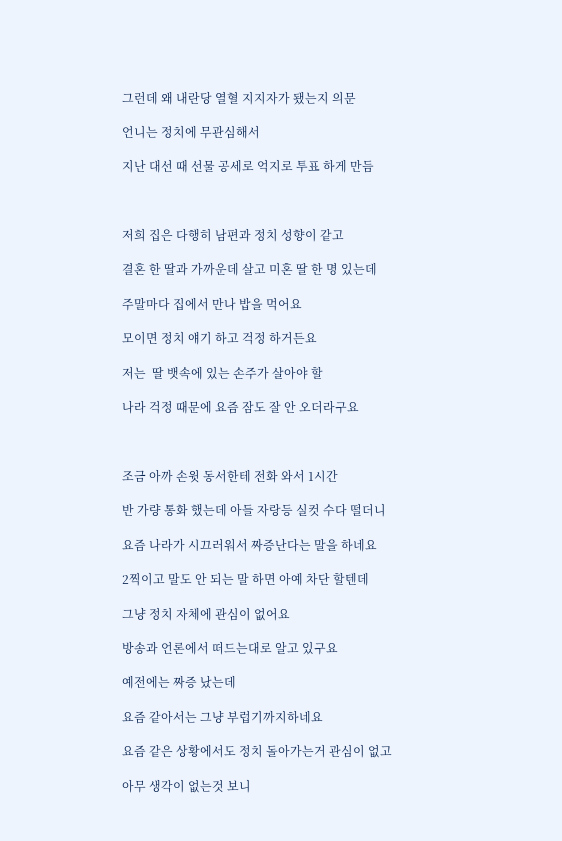그런데 왜 내란당 열혈 지지자가 됐는지 의문

언니는 정치에 무관심해서

지난 대선 때 선물 공세로 억지로 투표 하게 만듬



저희 집은 다행히 남편과 정치 성향이 같고

결혼 한 딸과 가까운데 살고 미혼 딸 한 명 있는데

주말마다 집에서 만나 밥을 먹어요

모이면 정치 얘기 하고 걱정 하거든요

저는  딸 뱃속에 있는 손주가 살아야 할

나라 걱정 때문에 요즘 잠도 잘 안 오더라구요



조금 아까 손윗 동서한테 전화 와서 1시간

반 가량 통화 했는데 아들 자랑등 실컷 수다 떨더니

요즘 나라가 시끄러워서 짜증난다는 말을 하네요

2찍이고 말도 안 되는 말 하면 아예 차단 할텐데

그냥 정치 자체에 관심이 없어요

방송과 언론에서 떠드는대로 알고 있구요

예전에는 짜증 났는데

요즘 같아서는 그냥 부럽기까지하네요

요즘 같은 상황에서도 정치 돌아가는거 관심이 없고

아무 생각이 없는것 보니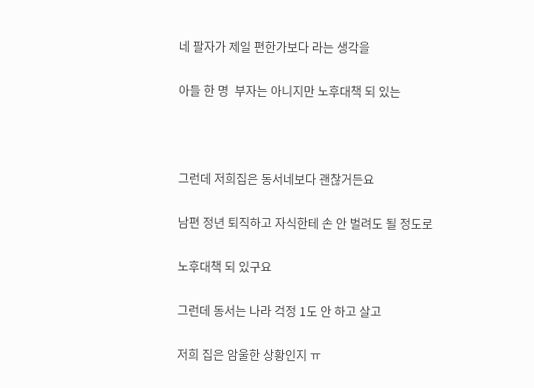네 팔자가 제일 편한가보다 라는 생각을

아들 한 명  부자는 아니지만 노후대책 되 있는



그런데 저희집은 동서네보다 괜찮거든요

남편 정년 퇴직하고 자식한테 손 안 벌려도 될 정도로

노후대책 되 있구요

그런데 동서는 나라 걱정 1도 안 하고 살고

저희 집은 암울한 상황인지 ㅠ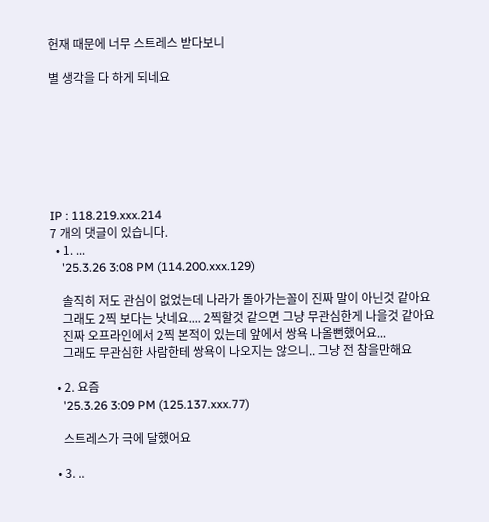헌재 때문에 너무 스트레스 받다보니

별 생각을 다 하게 되네요







IP : 118.219.xxx.214
7 개의 댓글이 있습니다.
  • 1. ...
    '25.3.26 3:08 PM (114.200.xxx.129)

    솔직히 저도 관심이 없었는데 나라가 돌아가는꼴이 진짜 말이 아닌것 같아요
    그래도 2찍 보다는 낫네요.... 2찍할것 같으면 그냥 무관심한게 나을것 같아요
    진짜 오프라인에서 2찍 본적이 있는데 앞에서 쌍욕 나올뻔했어요...
    그래도 무관심한 사람한테 쌍욕이 나오지는 않으니.. 그냥 전 참을만해요

  • 2. 요즘
    '25.3.26 3:09 PM (125.137.xxx.77)

    스트레스가 극에 달했어요

  • 3. ..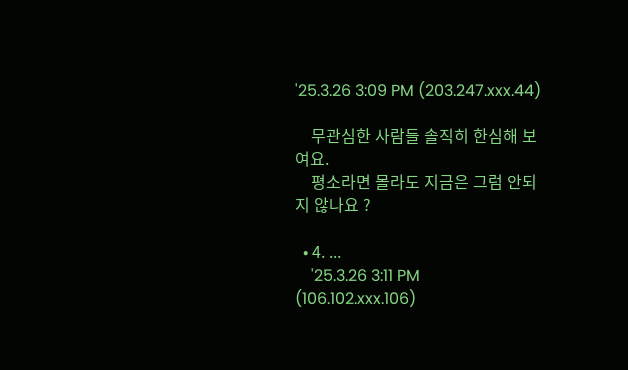'25.3.26 3:09 PM (203.247.xxx.44)

    무관심한 사람들 솔직히 한심해 보여요.
    평소라면 몰라도 지금은 그럼 안되지 않나요 ?

  • 4. ...
    '25.3.26 3:11 PM (106.102.xxx.106)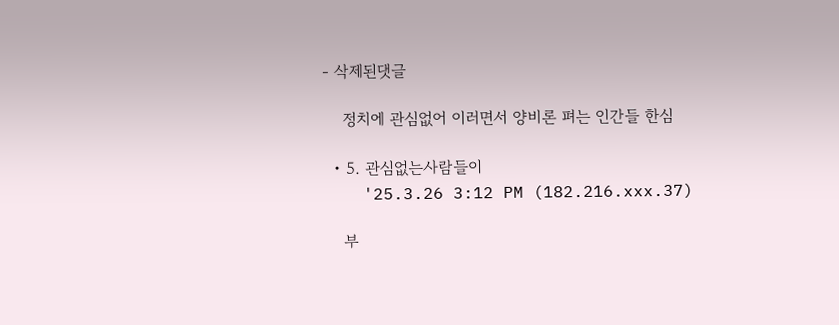- 삭제된댓글

    정치에 관심없어 이러면서 양비론 펴는 인간들 한심

  • 5. 관심없는사람들이
    '25.3.26 3:12 PM (182.216.xxx.37)

    부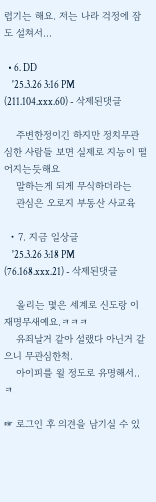럽기는 해요. 저는 나라 걱정에 잠도 설쳐서...

  • 6. DD
    '25.3.26 3:16 PM (211.104.xxx.60) - 삭제된댓글

    주변한정이긴 하지만 정치무관심한 사람들 보면 실제로 지능이 떨어지는듯해요
    말하는게 되게 무식하더라는
    관심은 오로지 부동산 사교육

  • 7. 지금 일상글
    '25.3.26 3:18 PM (76.168.xxx.21) - 삭제된댓글

    올리는 몇은 세계로 신도랑 이재명무새예요.ㅋㅋㅋ
    유죄날거 같아 설랬다 아닌거 같으니 무관심한척.
    아이피를 욀 정도로 유명해서..ㅋ

☞ 로그인 후 의견을 남기실 수 있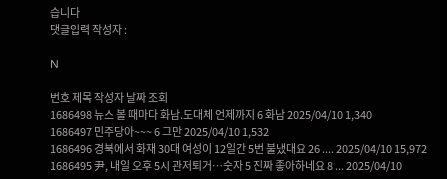습니다
댓글입력 작성자 :

N

번호 제목 작성자 날짜 조회
1686498 뉴스 볼 때마다 화남.도대체 언제까지 6 화남 2025/04/10 1,340
1686497 민주당아~~~ 6 그만 2025/04/10 1,532
1686496 경북에서 화재 30대 여성이 12일간 5번 불냈대요 26 .... 2025/04/10 15,972
1686495 尹, 내일 오후 5시 관저퇴거…숫자 5 진짜 좋아하네요 8 ... 2025/04/10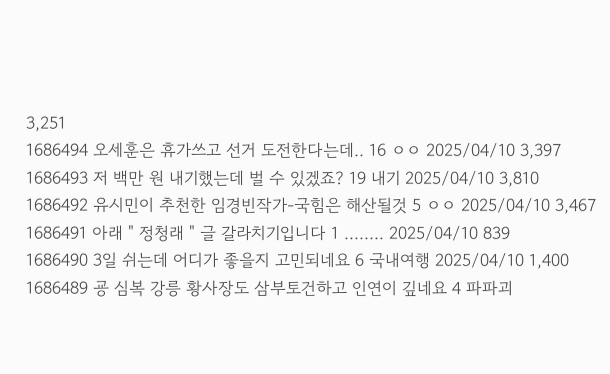3,251
1686494 오세훈은 휴가쓰고 선거 도전한다는데.. 16 ㅇㅇ 2025/04/10 3,397
1686493 저 백만 원 내기했는데 벌 수 있겠죠? 19 내기 2025/04/10 3,810
1686492 유시민이 추천한 임경빈작가-국힘은 해산될것 5 ㅇㅇ 2025/04/10 3,467
1686491 아래 " 정청래 " 글 갈라치기입니다 1 ........ 2025/04/10 839
1686490 3일 쉬는데 어디가 좋을지 고민되네요 6 국내여행 2025/04/10 1,400
1686489 굥 심복 강릉 황사장도 삼부토건하고 인연이 깊네요 4 파파괴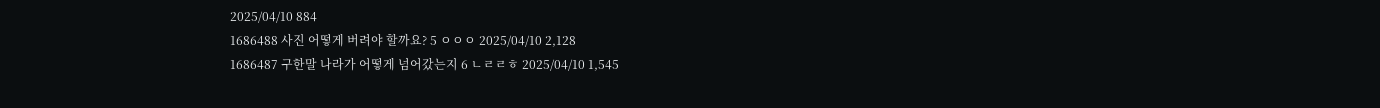2025/04/10 884
1686488 사진 어떻게 버려야 할까요? 5 ㅇㅇㅇ 2025/04/10 2,128
1686487 구한말 나라가 어떻게 넘어갔는지 6 ㄴㄹㄹㅎ 2025/04/10 1,545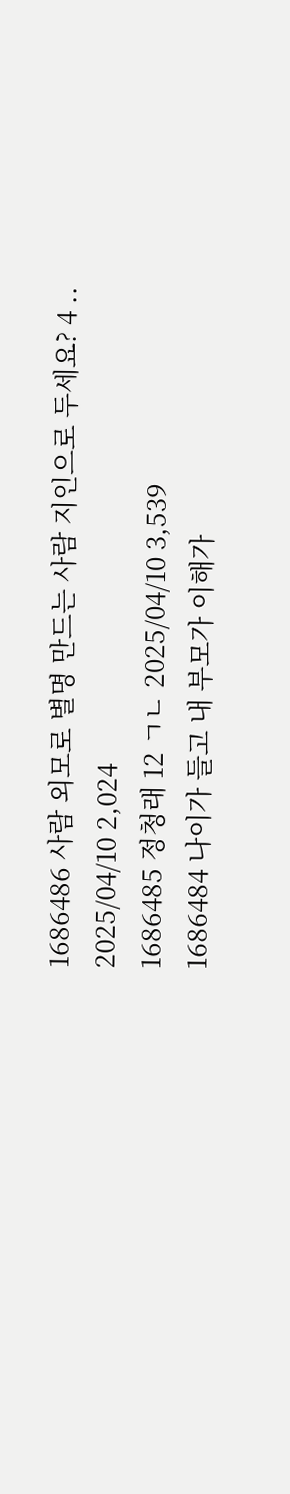1686486 사람 외모로 별명 만드는 사람 지인으로 두세요? 4 .. 2025/04/10 2,024
1686485 정청래 12 ㄱㄴ 2025/04/10 3,539
1686484 나이가 들고 내 부모가 이해가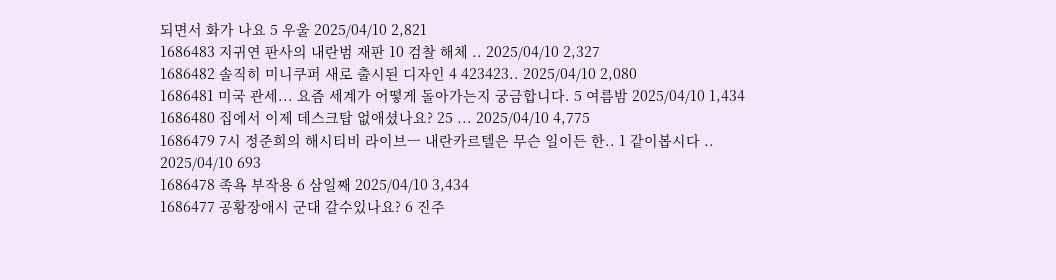되면서 화가 나요 5 우울 2025/04/10 2,821
1686483 지귀연 판사의 내란범 재판 10 검찰 해체 .. 2025/04/10 2,327
1686482 솔직히 미니쿠퍼 새로 출시된 디자인 4 423423.. 2025/04/10 2,080
1686481 미국 관세... 요즘 세계가 어떻게 돌아가는지 궁금합니다. 5 여름밤 2025/04/10 1,434
1686480 집에서 이제 데스크탑 없애셨나요? 25 ... 2025/04/10 4,775
1686479 7시 정준희의 해시티비 라이브ㅡ 내란카르텔은 무슨 일이든 한.. 1 같이봅시다 .. 2025/04/10 693
1686478 족욕 부작용 6 삼일째 2025/04/10 3,434
1686477 공황장애시 군대 갈수있나요? 6 진주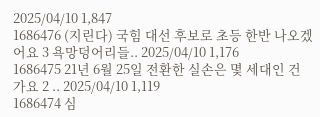2025/04/10 1,847
1686476 (지린다) 국힘 대선 후보로 초등 한반 나오겠어요 3 욕망덩어리들.. 2025/04/10 1,176
1686475 21년 6월 25일 전환한 실손은 몇 세대인 건가요 2 .. 2025/04/10 1,119
1686474 심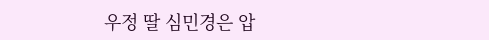우정 딸 심민경은 압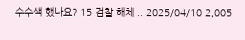수수색 했나요? 15 검찰 해체 .. 2025/04/10 2,005